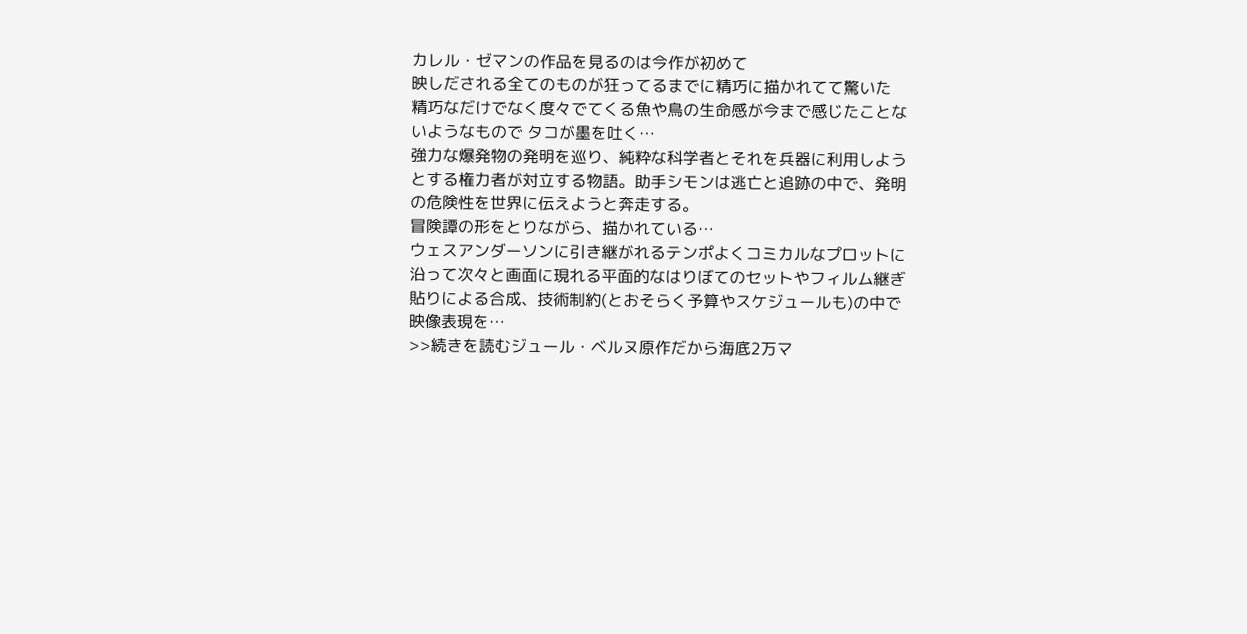カレル・ゼマンの作品を見るのは今作が初めて
映しだされる全てのものが狂ってるまでに精巧に描かれてて驚いた
精巧なだけでなく度々でてくる魚や鳥の生命感が今まで感じたことないようなもので タコが墨を吐く…
強力な爆発物の発明を巡り、純粋な科学者とそれを兵器に利用しようとする権力者が対立する物語。助手シモンは逃亡と追跡の中で、発明の危険性を世界に伝えようと奔走する。
冒険譚の形をとりながら、描かれている…
ウェスアンダーソンに引き継がれるテンポよくコミカルなプロットに沿って次々と画面に現れる平面的なはりぼてのセットやフィルム継ぎ貼りによる合成、技術制約(とおそらく予算やスケジュールも)の中で映像表現を…
>>続きを読むジュール・ベルヌ原作だから海底2万マ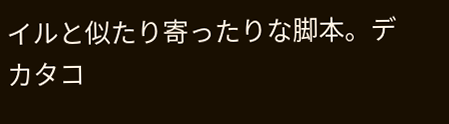イルと似たり寄ったりな脚本。デカタコ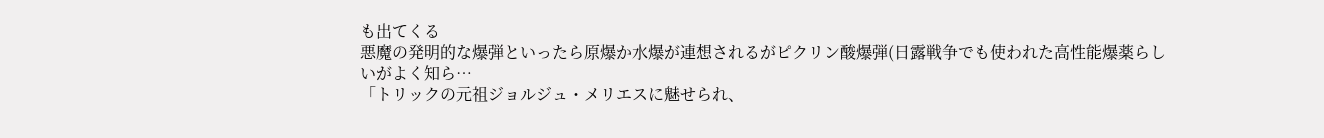も出てくる
悪魔の発明的な爆弾といったら原爆か水爆が連想されるがピクリン酸爆弾(日露戦争でも使われた高性能爆薬らしいがよく知ら…
「トリックの元祖ジョルジュ・メリエスに魅せられ、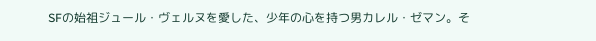SFの始祖ジュール・ヴェルヌを愛した、少年の心を持つ男カレル・ゼマン。そ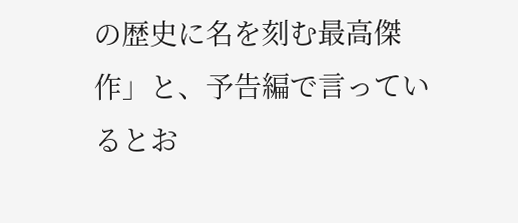の歴史に名を刻む最高傑作」と、予告編で言っているとお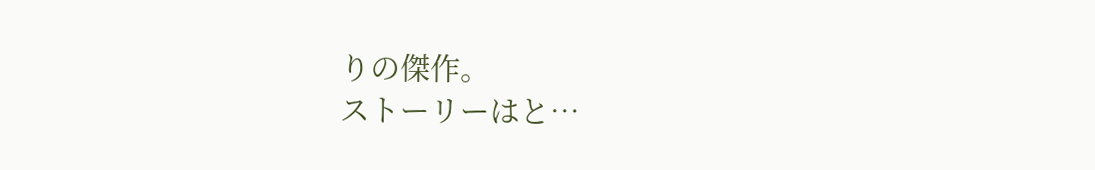りの傑作。
ストーリーはと…